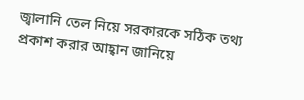জ্বালানি তেল নিয়ে সরকারকে সঠিক তথ্য প্রকাশ করার আহ্বান জানিয়ে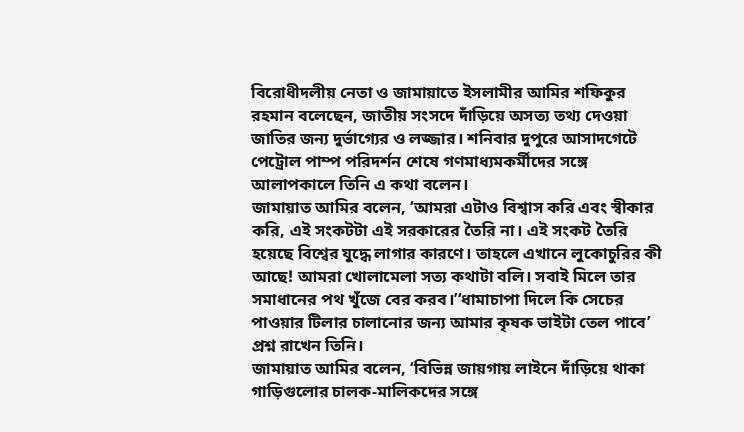বিরোধীদলীয় নেতা ও জামায়াতে ইসলামীর আমির শফিকুর রহমান বলেছেন, জাতীয় সংসদে দাঁড়িয়ে অসত্য তথ্য দেওয়া জাতির জন্য দুর্ভাগ্যের ও লজ্জার। শনিবার দুপুরে আসাদগেটে পেট্রোল পাম্প পরিদর্শন শেষে গণমাধ্যমকর্মীদের সঙ্গে আলাপকালে তিনি এ কথা বলেন।
জামায়াত আমির বলেন, ‘আমরা এটাও বিশ্বাস করি এবং স্বীকার করি, এই সংকটটা এই সরকারের তৈরি না। এই সংকট তৈরি হয়েছে বিশ্বের যুদ্ধে লাগার কারণে। তাহলে এখানে লুকোচুরির কী আছে! আমরা খোলামেলা সত্য কথাটা বলি। সবাই মিলে তার সমাধানের পথ খুঁজে বের করব।’‘ধামাচাপা দিলে কি সেচের পাওয়ার টিলার চালানোর জন্য আমার কৃষক ভাইটা তেল পাবে’ প্রশ্ন রাখেন তিনি।
জামায়াত আমির বলেন, ‘বিভিন্ন জায়গায় লাইনে দাঁড়িয়ে থাকা গাড়িগুলোর চালক-মালিকদের সঙ্গে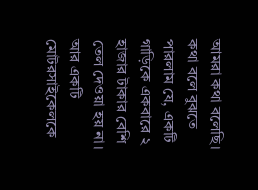আমরা কথা বলেছি। কথা বলে বুঝতে পারলাম যে, একটি গাড়িকে একবারে ২ হাজার টাকার বেশি তেল দেওয়া হয় না। আর একটি মোটরসাইকেলকে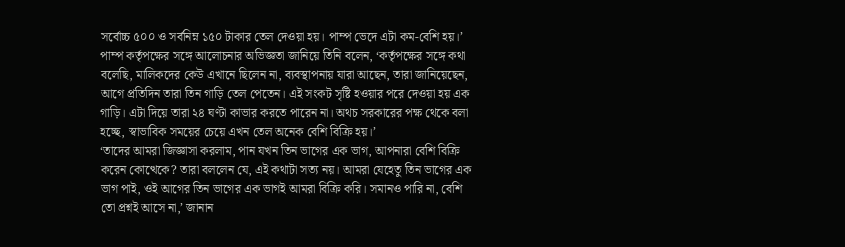সর্বোচ্চ ৫০০ ও সর্বনিম্ন ১৫০ টাকার তেল দেওয়া হয়। পাম্প ভেদে এটা কম-বেশি হয়।’
পাম্প কর্তৃপক্ষের সঙ্গে আলোচনার অভিজ্ঞতা জানিয়ে তিনি বলেন, ‘কর্তৃপক্ষের সঙ্গে কথা বলেছি, মালিকদের কেউ এখানে ছিলেন না, ব্যবস্থাপনায় যারা আছেন, তারা জানিয়েছেন, আগে প্রতিদিন তারা তিন গাড়ি তেল পেতেন। এই সংকট সৃষ্টি হওয়ার পরে দেওয়া হয় এক গাড়ি। এটা দিয়ে তারা ২৪ ঘণ্টা কাভার করতে পারেন না। অথচ সরকারের পক্ষ থেকে বলা হচ্ছে, স্বাভাবিক সময়ের চেয়ে এখন তেল অনেক বেশি বিক্রি হয়।’
‘তাদের আমরা জিজ্ঞাসা করলাম, পান যখন তিন ভাগের এক ভাগ, আপনারা বেশি বিক্রি করেন কোত্থেকে? তারা বললেন যে, এই কথাটা সত্য নয়। আমরা যেহেতু তিন ভাগের এক ভাগ পাই, ওই আগের তিন ভাগের এক ভাগই আমরা বিক্রি করি। সমানও পারি না, বেশি তো প্রশ্নই আসে না,’ জানান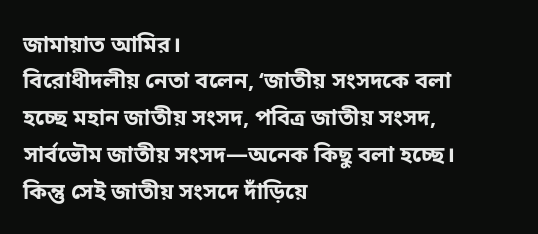জামায়াত আমির।
বিরোধীদলীয় নেতা বলেন, ‘জাতীয় সংসদকে বলা হচ্ছে মহান জাতীয় সংসদ, পবিত্র জাতীয় সংসদ, সার্বভৌম জাতীয় সংসদ—অনেক কিছু বলা হচ্ছে। কিন্তু সেই জাতীয় সংসদে দাঁড়িয়ে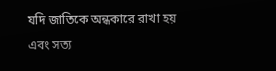যদি জাতিকে অন্ধকারে রাখা হয় এবং সত্য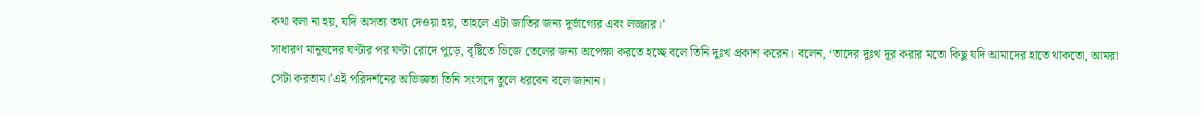কথা বলা না হয়, যদি অসত্য তথ্য দেওয়া হয়, তাহলে এটা জাতির জন্য দুর্ভাগ্যের এবং লজ্জার।’
সাধারণ মানুষদের ঘণ্টার পর ঘণ্টা রোদে পুড়ে, বৃষ্টিতে ভিজে তেলের জন্য অপেক্ষা করতে হচ্ছে বলে তিনি দুঃখ প্রকাশ করেন। বলেন, ‘তাদের দুঃখ দূর করার মতো কিছু যদি আমাদের হাতে থাকতো, আমরা সেটা করতাম।’এই পরিদর্শনের অভিজ্ঞতা তিনি সংসদে তুলে ধরবেন বলে জানান।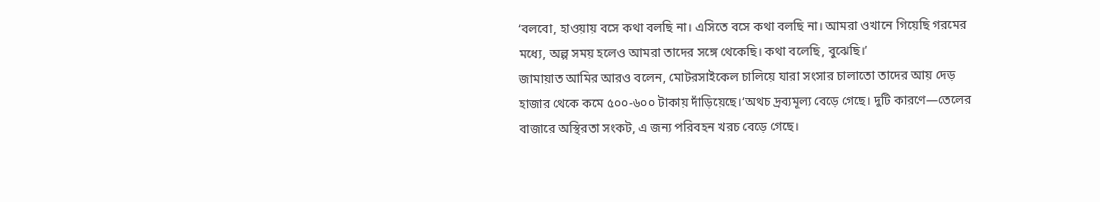‘বলবো, হাওয়ায় বসে কথা বলছি না। এসিতে বসে কথা বলছি না। আমরা ওখানে গিয়েছি গরমের মধ্যে, অল্প সময় হলেও আমরা তাদের সঙ্গে থেকেছি। কথা বলেছি, বুঝেছি।’
জামায়াত আমির আরও বলেন, মোটরসাইকেল চালিয়ে যারা সংসার চালাতো তাদের আয় দেড় হাজার থেকে কমে ৫০০-৬০০ টাকায় দাঁড়িয়েছে।‘অথচ দ্রব্যমূল্য বেড়ে গেছে। দুটি কারণে—তেলের বাজারে অস্থিরতা সংকট, এ জন্য পরিবহন খরচ বেড়ে গেছে।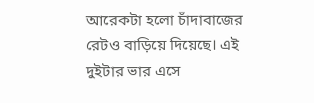আরেকটা হলো চাঁদাবাজের রেটও বাড়িয়ে দিয়েছে। এই দুইটার ভার এসে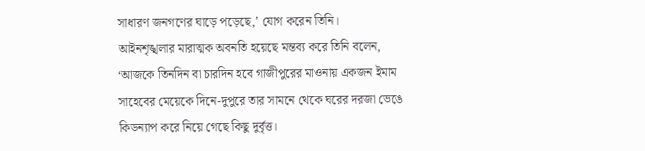সাধারণ জনগণের ঘাড়ে পড়েছে,’ যোগ করেন তিনি।
আইনশৃঙ্খলার মারাত্মক অবনতি হয়েছে মন্তব্য করে তিনি বলেন, ‘আজকে তিনদিন বা চারদিন হবে গাজীপুরের মাওনায় একজন ইমাম সাহেবের মেয়েকে দিনে-দুপুরে তার সামনে থেকে ঘরের দরজা ভেঙে কিডন্যাপ করে নিয়ে গেছে কিছু দুর্বৃত্ত।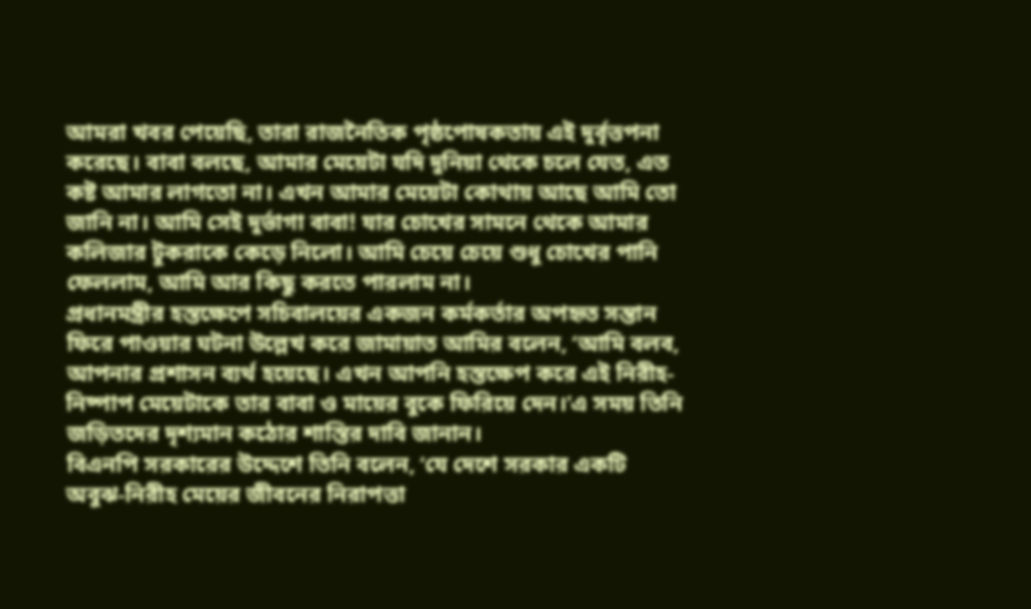আমরা খবর পেয়েছি, তারা রাজনৈতিক পৃষ্ঠপোষকতায় এই দুর্বৃত্তপনা করেছে। বাবা বলছে, আমার মেয়েটা যদি দুনিয়া থেকে চলে যেত, এত কষ্ট আমার লাগতো না। এখন আমার মেয়েটা কোথায় আছে আমি তো জানি না। আমি সেই দুর্ভাগা বাবা! যার চোখের সামনে থেকে আমার কলিজার টুকরাকে কেড়ে নিলো। আমি চেয়ে চেয়ে শুধু চোখের পানি ফেললাম, আমি আর কিছু করতে পারলাম না।
প্রধানমন্ত্রীর হস্তক্ষেপে সচিবালয়ের একজন কর্মকর্তার অপহৃত সন্তান ফিরে পাওয়ার ঘটনা উল্লেখ করে জামায়াত আমির বলেন, ‘আমি বলব, আপনার প্রশাসন ব্যর্থ হয়েছে। এখন আপনি হস্তক্ষেপ করে এই নিরীহ-নিষ্পাপ মেয়েটাকে তার বাবা ও মায়ের বুকে ফিরিয়ে দেন।’এ সময় তিনি জড়িতদের দৃশ্যমান কঠোর শাস্তির দাবি জানান।
বিএনপি সরকারের উদ্দেশে তিনি বলেন, ‘যে দেশে সরকার একটি অবুঝ-নিরীহ মেয়ের জীবনের নিরাপত্তা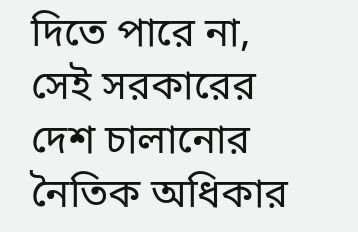দিতে পারে না, সেই সরকারের দেশ চালানোর নৈতিক অধিকার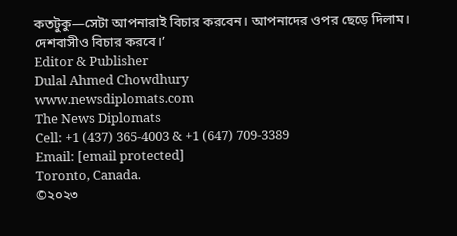কতটুকু—সেটা আপনারাই বিচার করবেন। আপনাদের ওপর ছেড়ে দিলাম। দেশবাসীও বিচার করবে।’
Editor & Publisher
Dulal Ahmed Chowdhury
www.newsdiplomats.com
The News Diplomats
Cell: +1 (437) 365-4003 & +1 (647) 709-3389
Email: [email protected]
Toronto, Canada.
©২০২৩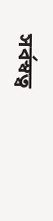সর্বস্বত্ব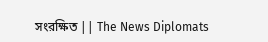সংরক্ষিত || The News Diplomats